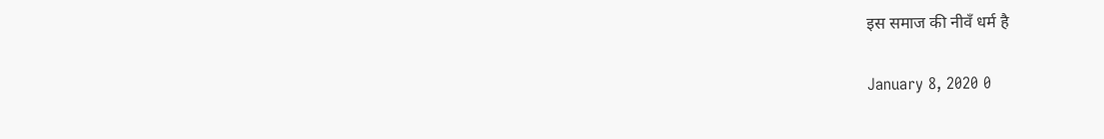इस समाज की नीवँ धर्म है

January 8, 2020 0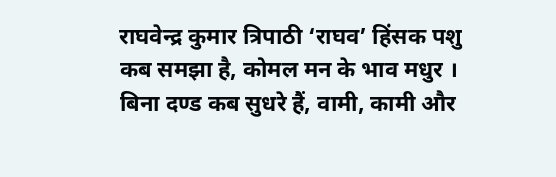राघवेन्द्र कुमार त्रिपाठी ‘राघव’ हिंसक पशु कब समझा है, कोमल मन के भाव मधुर । बिना दण्ड कब सुधरे हैं, वामी, कामी और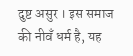दुष्ट असुर । इस समाज की नीवँ धर्म है, यह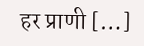हर प्राणी […]